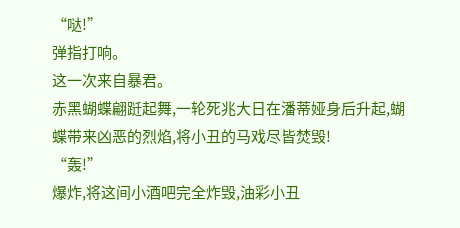“哒!”
弹指打响。
这一次来自暴君。
赤黑蝴蝶翩跹起舞,一轮死兆大日在潘蒂娅身后升起,蝴蝶带来凶恶的烈焰,将小丑的马戏尽皆焚毁!
“轰!”
爆炸,将这间小酒吧完全炸毁,油彩小丑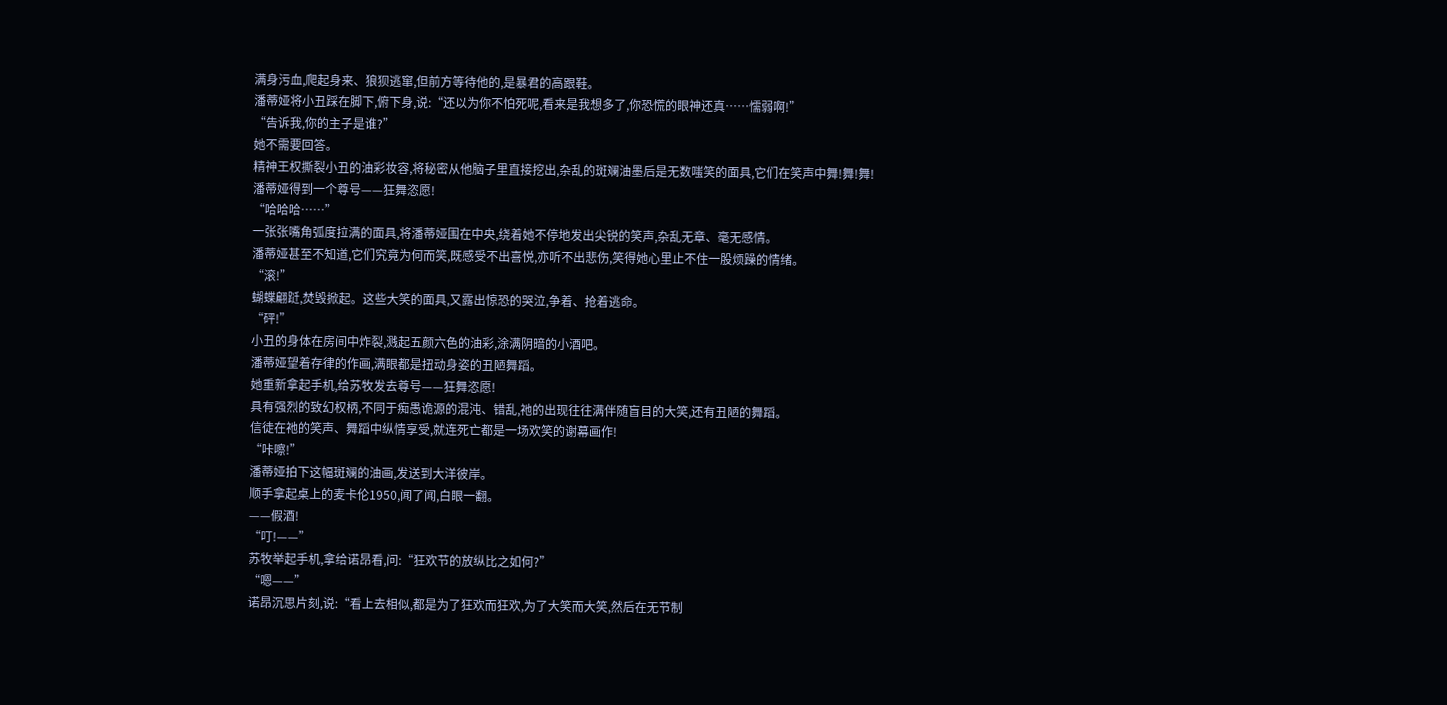满身污血,爬起身来、狼狈逃窜,但前方等待他的,是暴君的高跟鞋。
潘蒂娅将小丑踩在脚下,俯下身,说:“还以为你不怕死呢,看来是我想多了,你恐慌的眼神还真……懦弱啊!”
“告诉我,你的主子是谁?”
她不需要回答。
精神王权撕裂小丑的油彩妆容,将秘密从他脑子里直接挖出,杂乱的斑斓油墨后是无数嗤笑的面具,它们在笑声中舞!舞!舞!
潘蒂娅得到一个尊号——狂舞恣愿!
“哈哈哈……”
一张张嘴角弧度拉满的面具,将潘蒂娅围在中央,绕着她不停地发出尖锐的笑声,杂乱无章、毫无感情。
潘蒂娅甚至不知道,它们究竟为何而笑,既感受不出喜悦,亦听不出悲伤,笑得她心里止不住一股烦躁的情绪。
“滚!”
蝴蝶翩跹,焚毁掀起。这些大笑的面具,又露出惊恐的哭泣,争着、抢着逃命。
“砰!”
小丑的身体在房间中炸裂,溅起五颜六色的油彩,涂满阴暗的小酒吧。
潘蒂娅望着存律的作画,满眼都是扭动身姿的丑陋舞蹈。
她重新拿起手机,给苏牧发去尊号——狂舞恣愿!
具有强烈的致幻权柄,不同于痴愚诡源的混沌、错乱,祂的出现往往满伴随盲目的大笑,还有丑陋的舞蹈。
信徒在祂的笑声、舞蹈中纵情享受,就连死亡都是一场欢笑的谢幕画作!
“咔嚓!”
潘蒂娅拍下这幅斑斓的油画,发送到大洋彼岸。
顺手拿起桌上的麦卡伦1950,闻了闻,白眼一翻。
——假酒!
“叮!——”
苏牧举起手机,拿给诺昂看,问:“狂欢节的放纵比之如何?”
“嗯——”
诺昂沉思片刻,说:“看上去相似,都是为了狂欢而狂欢,为了大笑而大笑,然后在无节制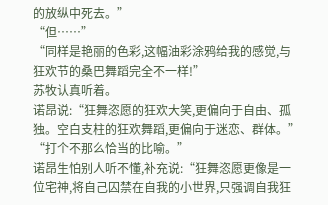的放纵中死去。”
“但……”
“同样是艳丽的色彩,这幅油彩涂鸦给我的感觉,与狂欢节的桑巴舞蹈完全不一样!”
苏牧认真听着。
诺昂说:“狂舞恣愿的狂欢大笑,更偏向于自由、孤独。空白支柱的狂欢舞蹈,更偏向于迷恋、群体。”
“打个不那么恰当的比喻。”
诺昂生怕别人听不懂,补充说:“狂舞恣愿更像是一位宅神,将自己囚禁在自我的小世界,只强调自我狂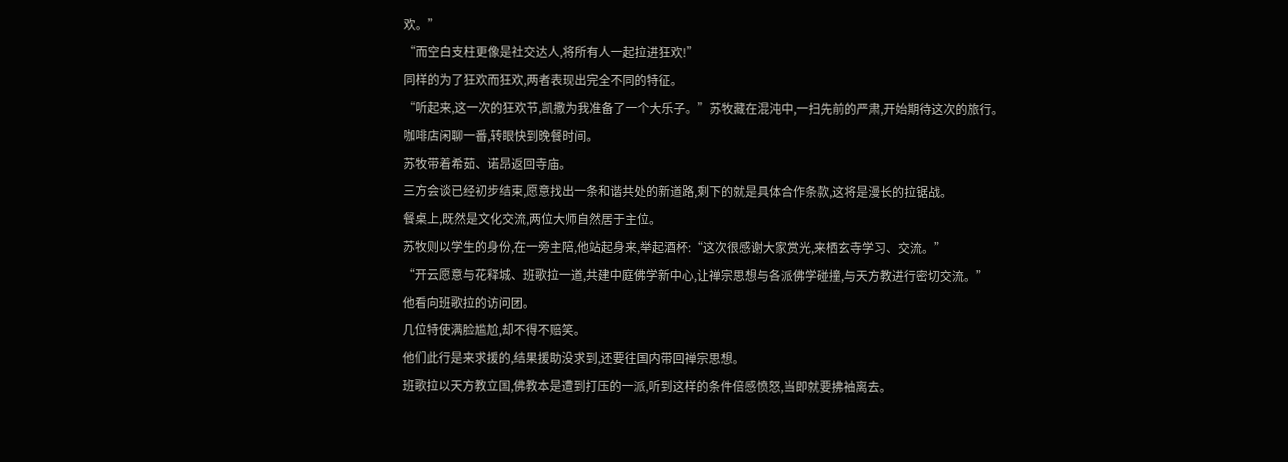欢。”
“而空白支柱更像是社交达人,将所有人一起拉进狂欢!”
同样的为了狂欢而狂欢,两者表现出完全不同的特征。
“听起来,这一次的狂欢节,凯撒为我准备了一个大乐子。”苏牧藏在混沌中,一扫先前的严肃,开始期待这次的旅行。
咖啡店闲聊一番,转眼快到晚餐时间。
苏牧带着希茹、诺昂返回寺庙。
三方会谈已经初步结束,愿意找出一条和谐共处的新道路,剩下的就是具体合作条款,这将是漫长的拉锯战。
餐桌上,既然是文化交流,两位大师自然居于主位。
苏牧则以学生的身份,在一旁主陪,他站起身来,举起酒杯:“这次很感谢大家赏光,来栖玄寺学习、交流。”
“开云愿意与花释城、班歌拉一道,共建中庭佛学新中心,让禅宗思想与各派佛学碰撞,与天方教进行密切交流。”
他看向班歌拉的访问团。
几位特使满脸尴尬,却不得不赔笑。
他们此行是来求援的,结果援助没求到,还要往国内带回禅宗思想。
班歌拉以天方教立国,佛教本是遭到打压的一派,听到这样的条件倍感愤怒,当即就要拂袖离去。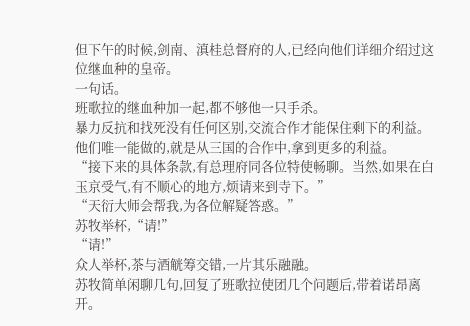但下午的时候,剑南、滇桂总督府的人,已经向他们详细介绍过这位继血种的皇帝。
一句话。
班歌拉的继血种加一起,都不够他一只手杀。
暴力反抗和找死没有任何区别,交流合作才能保住剩下的利益。
他们唯一能做的,就是从三国的合作中,拿到更多的利益。
“接下来的具体条款,有总理府同各位特使畅聊。当然,如果在白玉京受气,有不顺心的地方,烦请来到寺下。”
“天衍大师会帮我,为各位解疑答惑。”
苏牧举杯,“请!”
“请!”
众人举杯,茶与酒觥筹交错,一片其乐融融。
苏牧简单闲聊几句,回复了班歌拉使团几个问题后,带着诺昂离开。